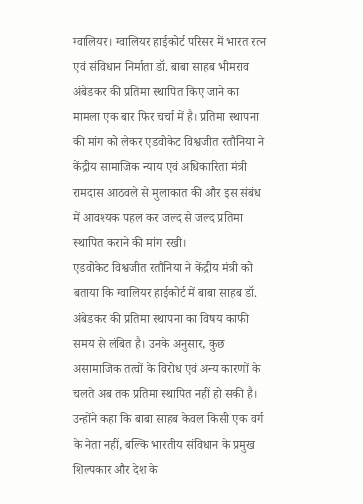ग्वालियर। ग्वालियर हाईकोर्ट परिसर में भारत रत्न एवं संविधान निर्माता डॉ. बाबा साहब भीमराव अंबेडकर की प्रतिमा स्थापित किए जाने का मामला एक बार फिर चर्चा में है। प्रतिमा स्थापना की मांग को लेकर एडवोकेट विश्वजीत रतौनिया ने केंद्रीय सामाजिक न्याय एवं अधिकारिता मंत्री रामदास आठवले से मुलाकात की और इस संबंध में आवश्यक पहल कर जल्द से जल्द प्रतिमा स्थापित कराने की मांग रखी।
एडवोकेट विश्वजीत रतौनिया ने केंद्रीय मंत्री को बताया कि ग्वालियर हाईकोर्ट में बाबा साहब डॉ. अंबेडकर की प्रतिमा स्थापना का विषय काफी समय से लंबित है। उनके अनुसार, कुछ असामाजिक तत्वों के विरोध एवं अन्य कारणों के चलते अब तक प्रतिमा स्थापित नहीं हो सकी है। उन्होंने कहा कि बाबा साहब केवल किसी एक वर्ग के नेता नहीं, बल्कि भारतीय संविधान के प्रमुख शिल्पकार और देश के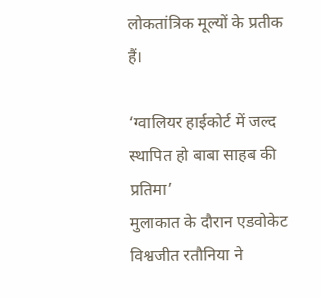लोकतांत्रिक मूल्यों के प्रतीक हैं।

‘ग्वालियर हाईकोर्ट में जल्द स्थापित हो बाबा साहब की प्रतिमा’
मुलाकात के दौरान एडवोकेट विश्वजीत रतौनिया ने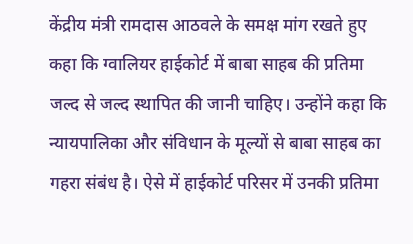केंद्रीय मंत्री रामदास आठवले के समक्ष मांग रखते हुए कहा कि ग्वालियर हाईकोर्ट में बाबा साहब की प्रतिमा जल्द से जल्द स्थापित की जानी चाहिए। उन्होंने कहा कि न्यायपालिका और संविधान के मूल्यों से बाबा साहब का गहरा संबंध है। ऐसे में हाईकोर्ट परिसर में उनकी प्रतिमा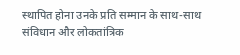स्थापित होना उनके प्रति सम्मान के साथ-साथ संविधान और लोकतांत्रिक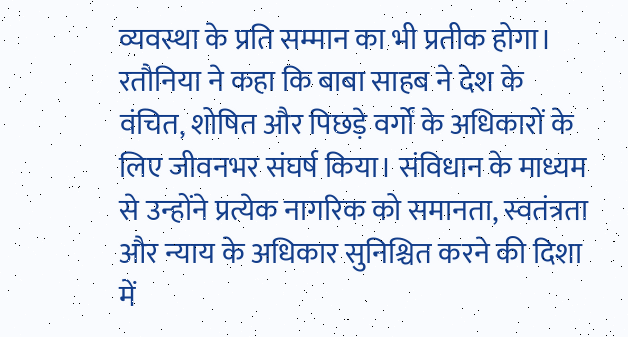व्यवस्था के प्रति सम्मान का भी प्रतीक होगा।
रतौनिया ने कहा कि बाबा साहब ने देश के वंचित, शोषित और पिछड़े वर्गों के अधिकारों के लिए जीवनभर संघर्ष किया। संविधान के माध्यम से उन्होंने प्रत्येक नागरिक को समानता, स्वतंत्रता और न्याय के अधिकार सुनिश्चित करने की दिशा में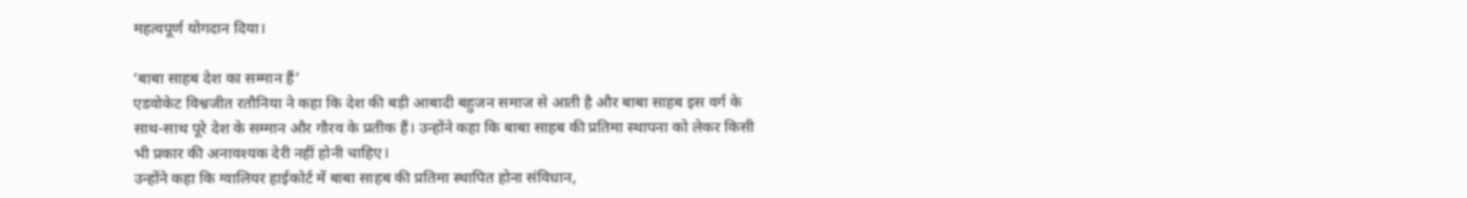महत्वपूर्ण योगदान दिया।

‘बाबा साहब देश का सम्मान हैं’
एडवोकेट विश्वजीत रतौनिया ने कहा कि देश की बड़ी आबादी बहुजन समाज से आती है और बाबा साहब इस वर्ग के साथ-साथ पूरे देश के सम्मान और गौरव के प्रतीक हैं। उन्होंने कहा कि बाबा साहब की प्रतिमा स्थापना को लेकर किसी भी प्रकार की अनावश्यक देरी नहीं होनी चाहिए।
उन्होंने कहा कि ग्वालियर हाईकोर्ट में बाबा साहब की प्रतिमा स्थापित होना संविधान,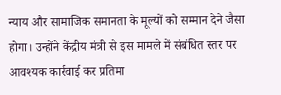न्याय और सामाजिक समानता के मूल्यों को सम्मान देने जैसा होगा। उन्होंने केंद्रीय मंत्री से इस मामले में संबंधित स्तर पर आवश्यक कार्रवाई कर प्रतिमा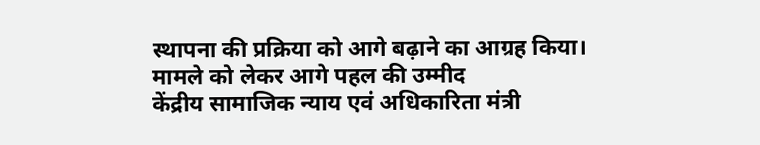स्थापना की प्रक्रिया को आगे बढ़ाने का आग्रह किया।
मामले को लेकर आगे पहल की उम्मीद
केंद्रीय सामाजिक न्याय एवं अधिकारिता मंत्री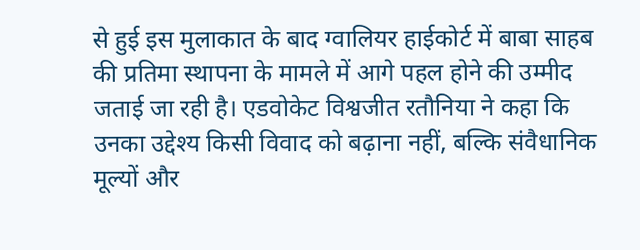से हुई इस मुलाकात के बाद ग्वालियर हाईकोर्ट में बाबा साहब की प्रतिमा स्थापना के मामले में आगे पहल होने की उम्मीद जताई जा रही है। एडवोकेट विश्वजीत रतौनिया ने कहा कि उनका उद्देश्य किसी विवाद को बढ़ाना नहीं, बल्कि संवैधानिक मूल्यों और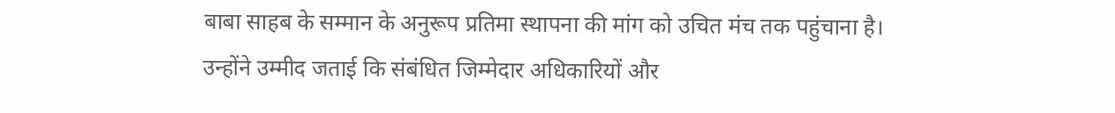बाबा साहब के सम्मान के अनुरूप प्रतिमा स्थापना की मांग को उचित मंच तक पहुंचाना है।
उन्होंने उम्मीद जताई कि संबंधित जिम्मेदार अधिकारियों और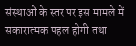संस्थाओं के स्तर पर इस मामले में सकारात्मक पहल होगी तथा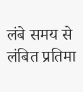लंबे समय से लंबित प्रतिमा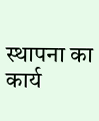स्थापना का कार्य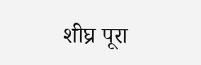शीघ्र पूरा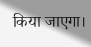किया जाएगा।